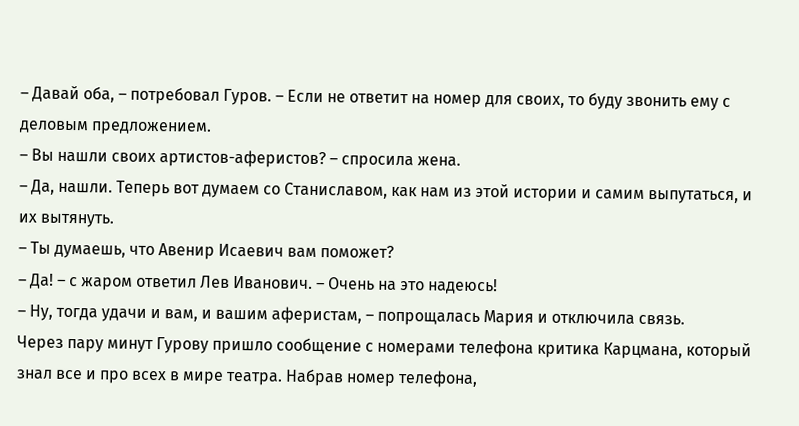– Давай оба, – потребовал Гуров. – Если не ответит на номер для своих, то буду звонить ему с деловым предложением.
– Вы нашли своих артистов-аферистов? – спросила жена.
– Да, нашли. Теперь вот думаем со Станиславом, как нам из этой истории и самим выпутаться, и их вытянуть.
– Ты думаешь, что Авенир Исаевич вам поможет?
– Да! – с жаром ответил Лев Иванович. – Очень на это надеюсь!
– Ну, тогда удачи и вам, и вашим аферистам, – попрощалась Мария и отключила связь.
Через пару минут Гурову пришло сообщение с номерами телефона критика Карцмана, который знал все и про всех в мире театра. Набрав номер телефона,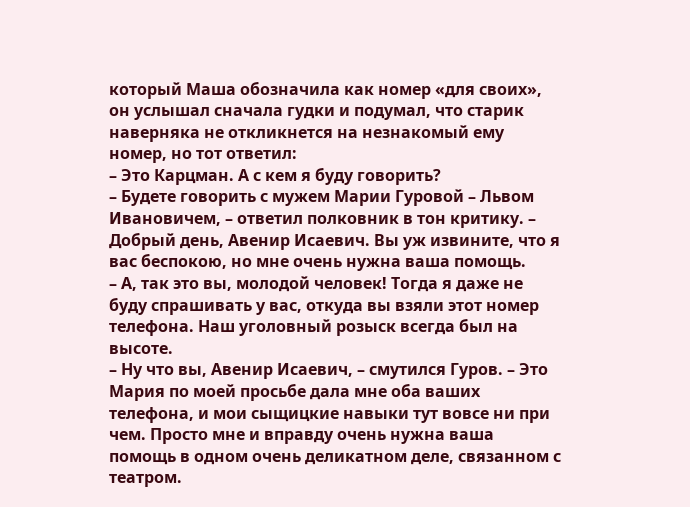который Маша обозначила как номер «для своих», он услышал сначала гудки и подумал, что старик наверняка не откликнется на незнакомый ему номер, но тот ответил:
– Это Карцман. А с кем я буду говорить?
– Будете говорить с мужем Марии Гуровой – Львом Ивановичем, – ответил полковник в тон критику. – Добрый день, Авенир Исаевич. Вы уж извините, что я вас беспокою, но мне очень нужна ваша помощь.
– А, так это вы, молодой человек! Тогда я даже не буду спрашивать у вас, откуда вы взяли этот номер телефона. Наш уголовный розыск всегда был на высоте.
– Ну что вы, Авенир Исаевич, – смутился Гуров. – Это Мария по моей просьбе дала мне оба ваших телефона, и мои сыщицкие навыки тут вовсе ни при чем. Просто мне и вправду очень нужна ваша помощь в одном очень деликатном деле, связанном с театром.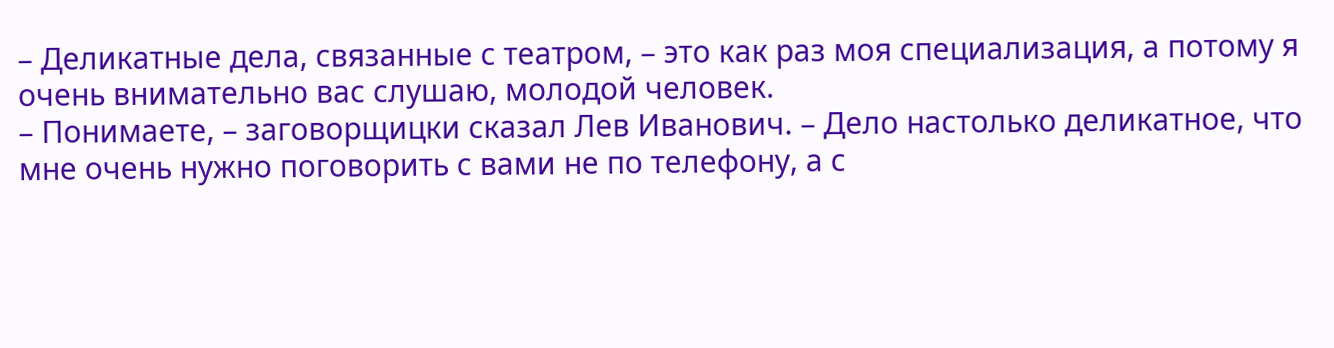– Деликатные дела, связанные с театром, – это как раз моя специализация, а потому я очень внимательно вас слушаю, молодой человек.
– Понимаете, – заговорщицки сказал Лев Иванович. – Дело настолько деликатное, что мне очень нужно поговорить с вами не по телефону, а с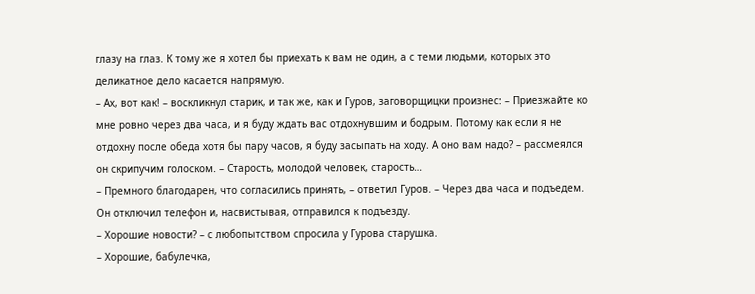глазу на глаз. К тому же я хотел бы приехать к вам не один, а с теми людьми, которых это деликатное дело касается напрямую.
– Ах, вот как! – воскликнул старик, и так же, как и Гуров, заговорщицки произнес: – Приезжайте ко мне ровно через два часа, и я буду ждать вас отдохнувшим и бодрым. Потому как если я не отдохну после обеда хотя бы пару часов, я буду засыпать на ходу. А оно вам надо? – рассмеялся он скрипучим голоском. – Старость, молодой человек, старость…
– Премного благодарен, что согласились принять, – ответил Гуров. – Через два часа и подъедем.
Он отключил телефон и, насвистывая, отправился к подъезду.
– Хорошие новости? – с любопытством спросила у Гурова старушка.
– Хорошие, бабулечка,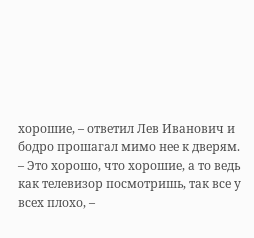хорошие, – ответил Лев Иванович и бодро прошагал мимо нее к дверям.
– Это хорошо, что хорошие, а то ведь как телевизор посмотришь, так все у всех плохо, –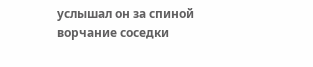услышал он за спиной ворчание соседки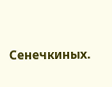Сенечкиных.